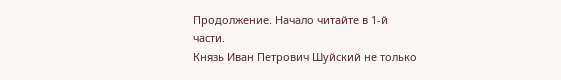Продолжение. Начало читайте в 1-й части.
Князь Иван Петрович Шуйский не только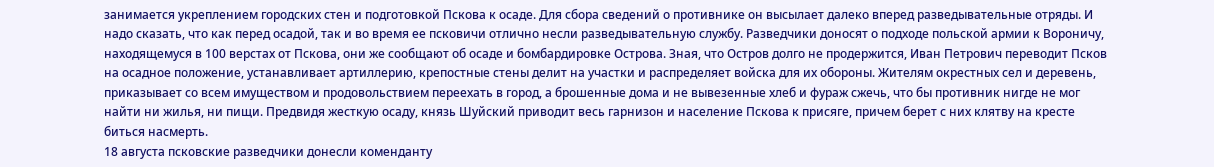занимается укреплением городских стен и подготовкой Пскова к осаде. Для сбора сведений о противнике он высылает далеко вперед разведывательные отряды. И надо сказать, что как перед осадой, так и во время ее псковичи отлично несли разведывательную службу. Разведчики доносят о подходе польской армии к Вороничу, находящемуся в 100 верстах от Пскова, они же сообщают об осаде и бомбардировке Острова. Зная, что Остров долго не продержится, Иван Петрович переводит Псков на осадное положение, устанавливает артиллерию, крепостные стены делит на участки и распределяет войска для их обороны. Жителям окрестных сел и деревень, приказывает со всем имуществом и продовольствием переехать в город, а брошенные дома и не вывезенные хлеб и фураж сжечь, что бы противник нигде не мог найти ни жилья, ни пищи. Предвидя жесткую осаду, князь Шуйский приводит весь гарнизон и население Пскова к присяге, причем берет с них клятву на кресте биться насмерть.
18 августа псковские разведчики донесли коменданту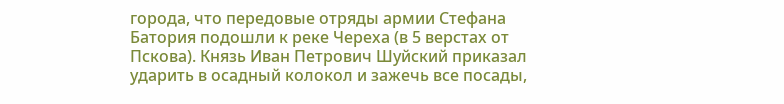города, что передовые отряды армии Стефана Батория подошли к реке Череха (в 5 верстах от Пскова). Князь Иван Петрович Шуйский приказал ударить в осадный колокол и зажечь все посады,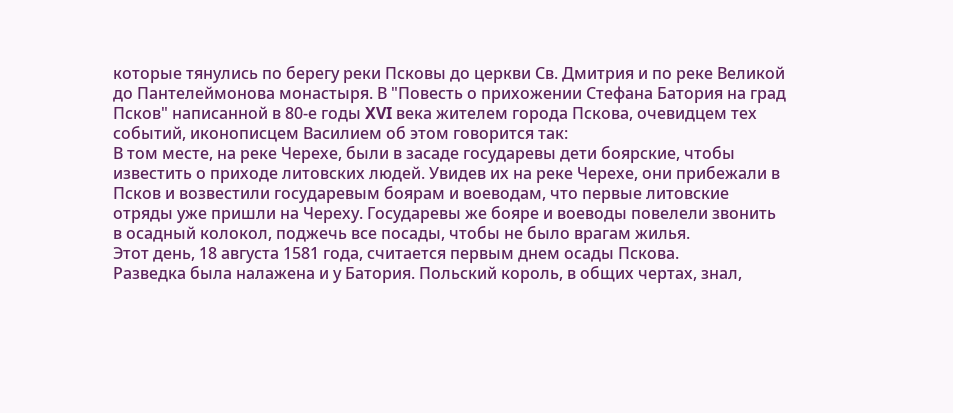которые тянулись по берегу реки Псковы до церкви Св. Дмитрия и по реке Великой до Пантелеймонова монастыря. В "Повесть о прихожении Стефана Батория на град Псков" написанной в 80-е годы XVI века жителем города Пскова, очевидцем тех событий, иконописцем Василием об этом говорится так:
В том месте, на реке Черехе, были в засаде государевы дети боярские, чтобы известить о приходе литовских людей. Увидев их на реке Черехе, они прибежали в Псков и возвестили государевым боярам и воеводам, что первые литовские отряды уже пришли на Череху. Государевы же бояре и воеводы повелели звонить в осадный колокол, поджечь все посады, чтобы не было врагам жилья.
Этот день, 18 августа 1581 года, считается первым днем осады Пскова.
Разведка была налажена и у Батория. Польский король, в общих чертах, знал,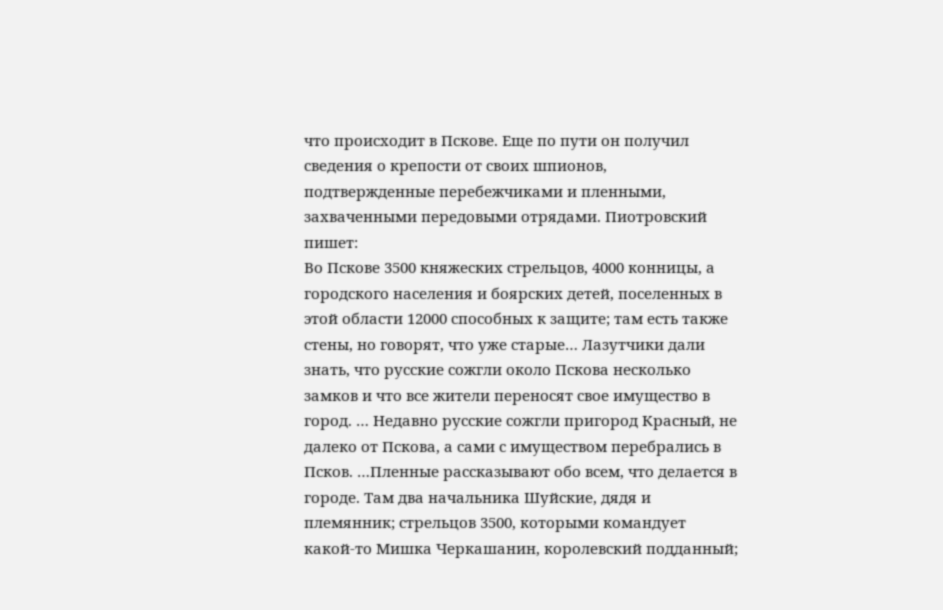что происходит в Пскове. Еще по пути он получил сведения о крепости от своих шпионов, подтвержденные перебежчиками и пленными, захваченными передовыми отрядами. Пиотровский пишет:
Во Пскове 3500 княжеских стрельцов, 4000 конницы, а городского населения и боярских детей, поселенных в этой области 12000 способных к защите; там есть также стены, но говорят, что уже старые… Лазутчики дали знать, что русские сожгли около Пскова несколько замков и что все жители переносят свое имущество в город. … Недавно русские сожгли пригород Красный, не далеко от Пскова, а сами с имуществом перебрались в Псков. …Пленные рассказывают обо всем, что делается в городе. Там два начальника Шуйские, дядя и племянник; стрельцов 3500, которыми командует какой-то Мишка Черкашанин, королевский подданный;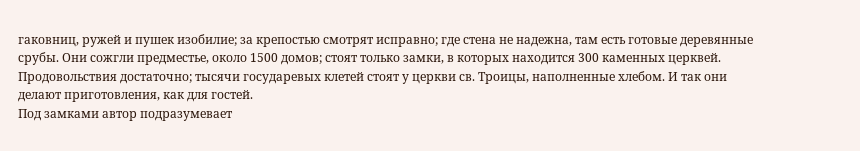гаковниц, ружей и пушек изобилие; за крепостью смотрят исправно; где стена не надежна, там есть готовые деревянные срубы. Они сожгли предместье, около 1500 домов; стоят только замки, в которых находится 300 каменных церквей. Продовольствия достаточно; тысячи государевых клетей стоят у церкви св. Троицы, наполненные хлебом. И так они делают приготовления, как для гостей.
Под замками автор подразумевает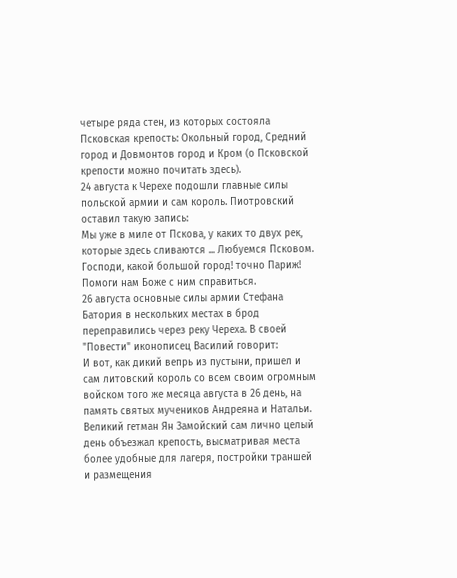четыре ряда стен, из которых состояла Псковская крепость: Окольный город, Средний город и Довмонтов город и Кром (о Псковской крепости можно почитать здесь).
24 августа к Черехе подошли главные силы польской армии и сам король. Пиотровский оставил такую запись:
Мы уже в миле от Пскова, у каких то двух рек, которые здесь сливаются ... Любуемся Псковом. Господи, какой большой город! точно Париж! Помоги нам Боже с ним справиться.
26 августа основные силы армии Стефана Батория в нескольких местах в брод переправились через реку Череха. В своей "Повести" иконописец Василий говорит:
И вот, как дикий вепрь из пустыни, пришел и сам литовский король со всем своим огромным войском того же месяца августа в 26 день, на память святых мучеников Андреяна и Натальи.
Великий гетман Ян Замойский сам лично целый день объезжал крепость, высматривая места более удобные для лагеря, постройки траншей и размещения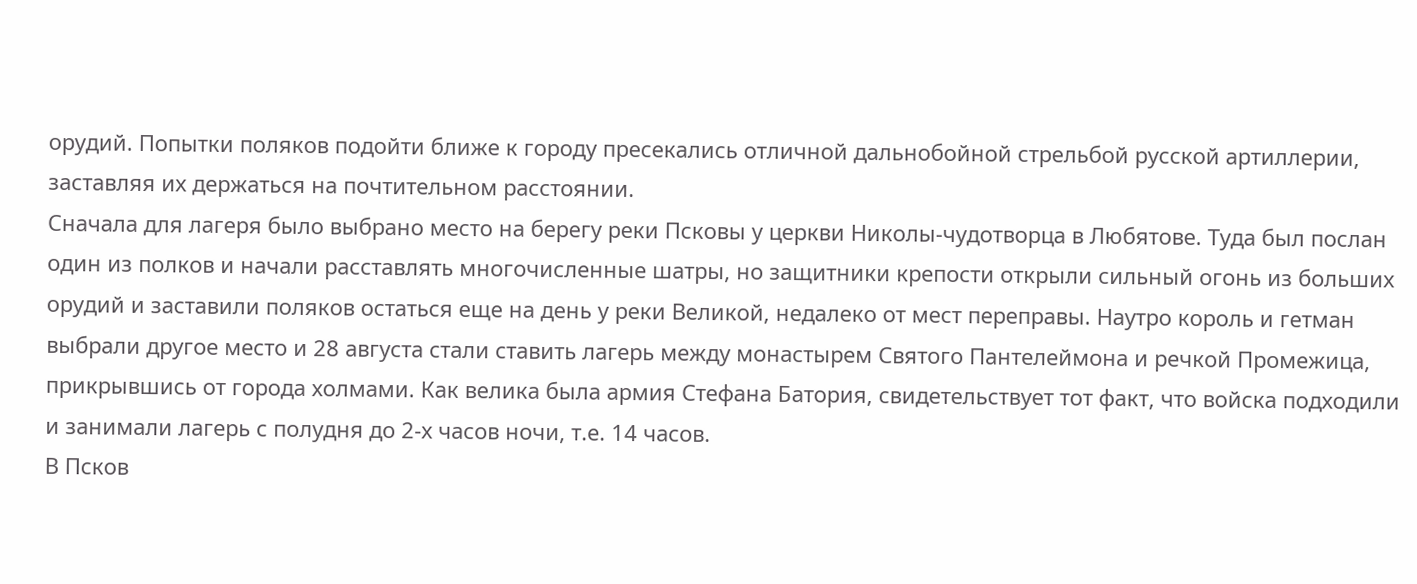орудий. Попытки поляков подойти ближе к городу пресекались отличной дальнобойной стрельбой русской артиллерии, заставляя их держаться на почтительном расстоянии.
Сначала для лагеря было выбрано место на берегу реки Псковы у церкви Николы-чудотворца в Любятове. Туда был послан один из полков и начали расставлять многочисленные шатры, но защитники крепости открыли сильный огонь из больших орудий и заставили поляков остаться еще на день у реки Великой, недалеко от мест переправы. Наутро король и гетман выбрали другое место и 28 августа стали ставить лагерь между монастырем Святого Пантелеймона и речкой Промежица, прикрывшись от города холмами. Как велика была армия Стефана Батория, свидетельствует тот факт, что войска подходили и занимали лагерь с полудня до 2-х часов ночи, т.е. 14 часов.
В Псков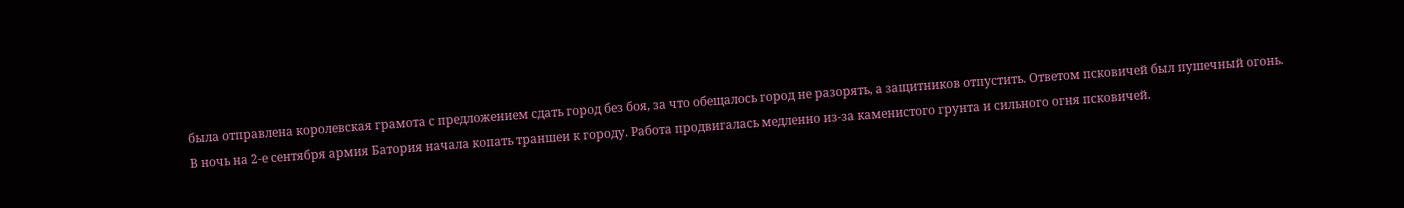была отправлена королевская грамота с предложением сдать город без боя, за что обещалось город не разорять, а защитников отпустить. Ответом псковичей был пушечный огонь.
В ночь на 2-е сентября армия Батория начала копать траншеи к городу. Работа продвигалась медленно из-за каменистого грунта и сильного огня псковичей.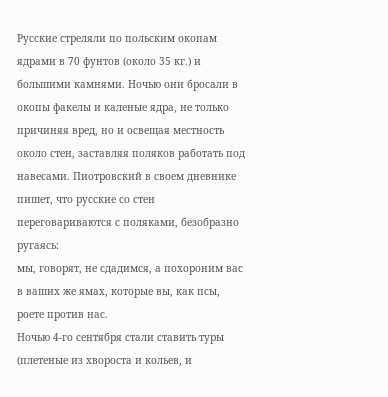Русские стреляли по польским окопам ядрами в 70 фунтов (около 35 кг.) и большими камнями. Ночью они бросали в окопы факелы и каленые ядра, не только причиняя вред, но и освещая местность около стен, заставляя поляков работать под навесами. Пиотровский в своем дневнике пишет, что русские со стен переговариваются с поляками, безобразно ругаясь:
мы, говорят, не сдадимся, а похороним вас в ваших же ямах, которые вы, как псы, роете против нас.
Ночью 4-го сентября стали ставить туры (плетеные из хвороста и кольев, и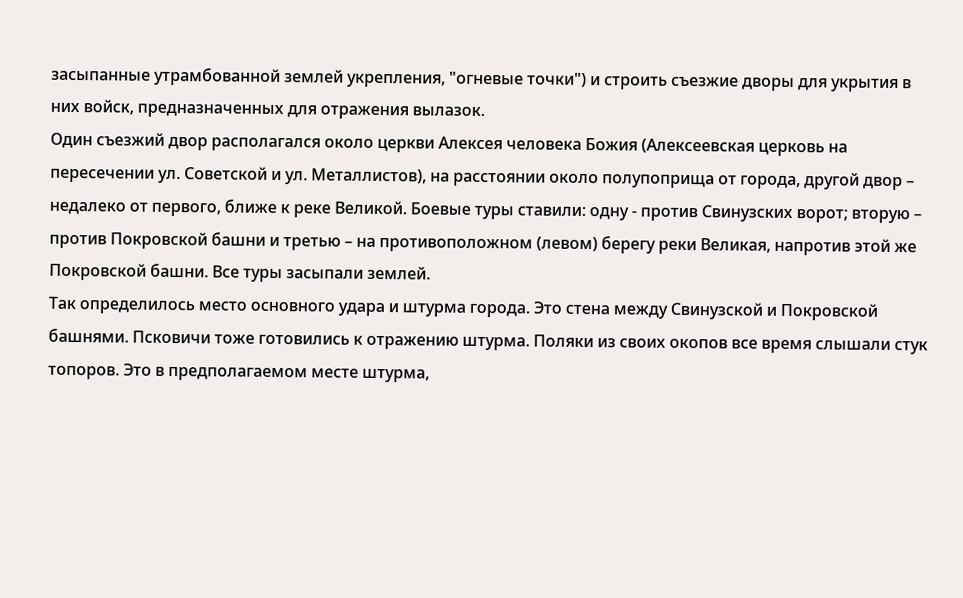засыпанные утрамбованной землей укрепления, "огневые точки") и строить съезжие дворы для укрытия в них войск, предназначенных для отражения вылазок.
Один съезжий двор располагался около церкви Алексея человека Божия (Алексеевская церковь на пересечении ул. Советской и ул. Металлистов), на расстоянии около полупоприща от города, другой двор – недалеко от первого, ближе к реке Великой. Боевые туры ставили: одну - против Свинузских ворот; вторую – против Покровской башни и третью – на противоположном (левом) берегу реки Великая, напротив этой же Покровской башни. Все туры засыпали землей.
Так определилось место основного удара и штурма города. Это стена между Свинузской и Покровской башнями. Псковичи тоже готовились к отражению штурма. Поляки из своих окопов все время слышали стук топоров. Это в предполагаемом месте штурма,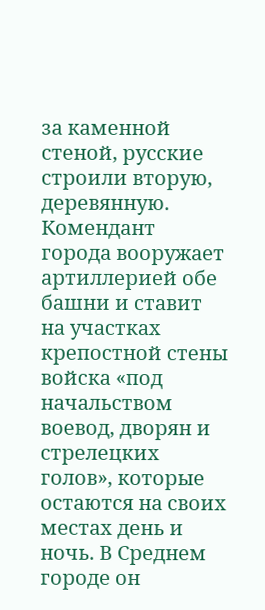за каменной стеной, русские строили вторую, деревянную. Комендант города вооружает артиллерией обе башни и ставит на участках крепостной стены войска «под начальством воевод, дворян и стрелецких голов», которые остаются на своих местах день и ночь. В Среднем городе он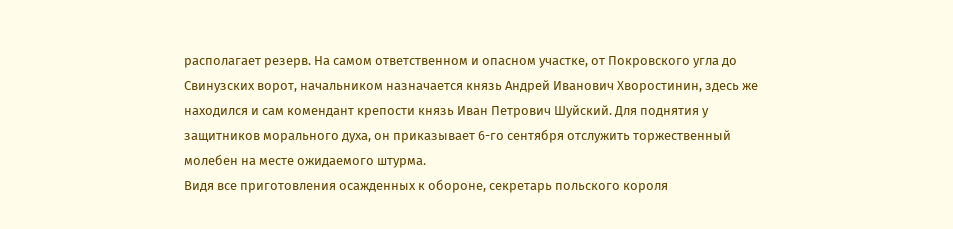располагает резерв. На самом ответственном и опасном участке, от Покровского угла до Свинузских ворот, начальником назначается князь Андрей Иванович Хворостинин, здесь же находился и сам комендант крепости князь Иван Петрович Шуйский. Для поднятия у защитников морального духа, он приказывает 6-го сентября отслужить торжественный молебен на месте ожидаемого штурма.
Видя все приготовления осажденных к обороне, секретарь польского короля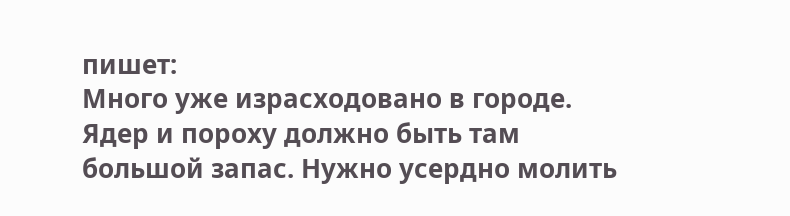пишет:
Много уже израсходовано в городе. Ядер и пороху должно быть там большой запас. Нужно усердно молить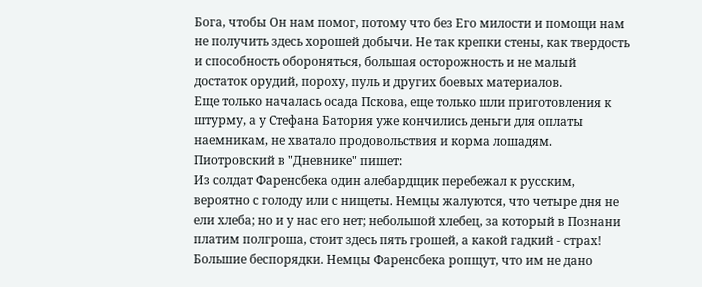Бога, чтобы Он нам помог, потому что без Его милости и помощи нам не получить здесь хорошей добычи. Не так крепки стены, как твердость и способность обороняться, большая осторожность и не малый достаток орудий, пороху, пуль и других боевых материалов.
Еще только началась осада Пскова, еще только шли приготовления к штурму, а у Стефана Батория уже кончились деньги для оплаты наемникам, не хватало продовольствия и корма лошадям. Пиотровский в "Дневнике" пишет:
Из солдат Фаренсбека один алебардщик перебежал к русским, вероятно с голоду или с нищеты. Немцы жалуются, что четыре дня не ели хлеба; но и у нас его нет; небольшой хлебец, за который в Познани платим полгроша, стоит здесь пять грошей, а какой гадкий - страх! Большие беспорядки. Немцы Фаренсбека ропщут, что им не дано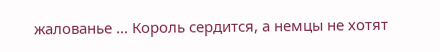жалованье … Король сердится, а немцы не хотят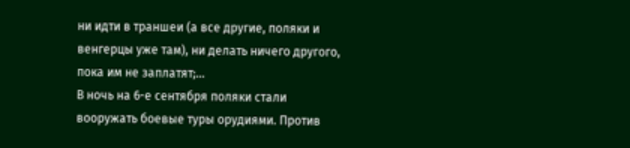ни идти в траншеи (а все другие, поляки и венгерцы уже там), ни делать ничего другого, пока им не заплатят;…
В ночь на 6-е сентября поляки стали вооружать боевые туры орудиями. Против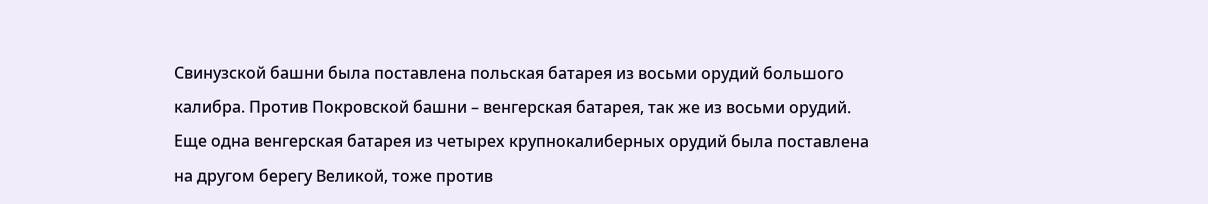Свинузской башни была поставлена польская батарея из восьми орудий большого калибра. Против Покровской башни – венгерская батарея, так же из восьми орудий. Еще одна венгерская батарея из четырех крупнокалиберных орудий была поставлена на другом берегу Великой, тоже против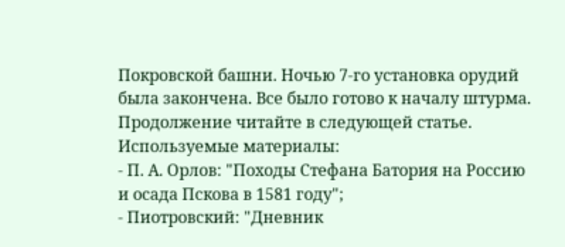Покровской башни. Ночью 7-го установка орудий была закончена. Все было готово к началу штурма.
Продолжение читайте в следующей статье.
Используемые материалы:
- П. А. Орлов: "Походы Стефана Батория на Россию и осада Пскова в 1581 году";
- Пиотровский: "Дневник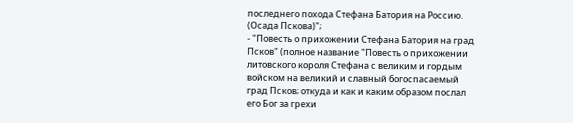последнего похода Стефана Батория на Россию. (Осада Пскова)";
- "Повесть о прихожении Стефана Батория на град Псков" (полное название "Повесть о прихожении литовского короля Стефана с великим и гордым войском на великий и славный богоспасаемый град Псков; откуда и как и каким образом послал его Бог за грехи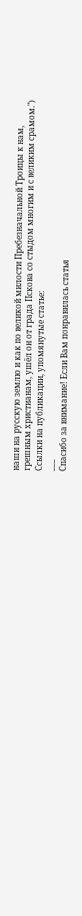наши на русскую землю и как по великой милости Пребезначальной Троицы к нам, грешным христианам, ушёл он от града Пскова со стыдом многим и с великим срамом.")
Ссылки на публикации, упомянутые статье:
___
Спасибо за внимание! Если Вам понравилась статья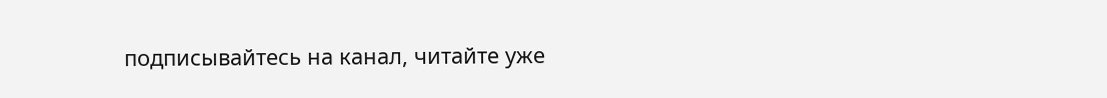подписывайтесь на канал, читайте уже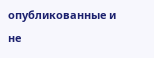опубликованные и не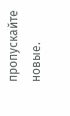пропускайте новые.